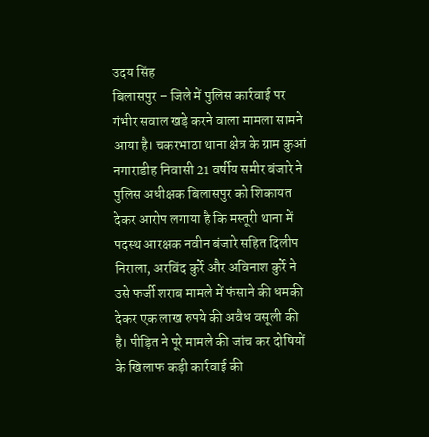उदय सिंह
बिलासपुर – जिले में पुलिस कार्रवाई पर गंभीर सवाल खड़े करने वाला मामला सामने आया है। चकरभाठा थाना क्षेत्र के ग्राम कुआं नगाराडीह निवासी 21 वर्षीय समीर बंजारे ने पुलिस अधीक्षक बिलासपुर को शिकायत देकर आरोप लगाया है कि मस्तूरी थाना में पदस्थ आरक्षक नवीन बंजारे सहित दिलीप निराला, अरविंद कुर्रे और अविनाश कुर्रे ने उसे फर्जी शराब मामले में फंसाने की धमकी देकर एक लाख रुपये की अवैध वसूली की है। पीड़ित ने पूरे मामले की जांच कर दोषियों के खिलाफ कड़ी कार्रवाई की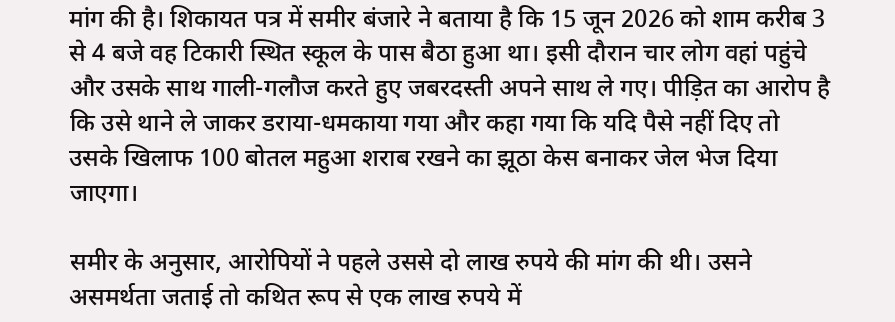मांग की है। शिकायत पत्र में समीर बंजारे ने बताया है कि 15 जून 2026 को शाम करीब 3 से 4 बजे वह टिकारी स्थित स्कूल के पास बैठा हुआ था। इसी दौरान चार लोग वहां पहुंचे और उसके साथ गाली-गलौज करते हुए जबरदस्ती अपने साथ ले गए। पीड़ित का आरोप है कि उसे थाने ले जाकर डराया-धमकाया गया और कहा गया कि यदि पैसे नहीं दिए तो उसके खिलाफ 100 बोतल महुआ शराब रखने का झूठा केस बनाकर जेल भेज दिया जाएगा।

समीर के अनुसार, आरोपियों ने पहले उससे दो लाख रुपये की मांग की थी। उसने असमर्थता जताई तो कथित रूप से एक लाख रुपये में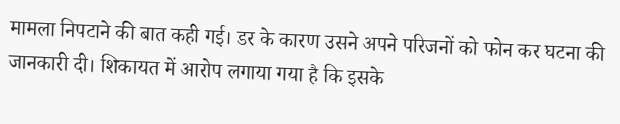मामला निपटाने की बात कही गई। डर के कारण उसने अपने परिजनों को फोन कर घटना की जानकारी दी। शिकायत में आरोप लगाया गया है कि इसके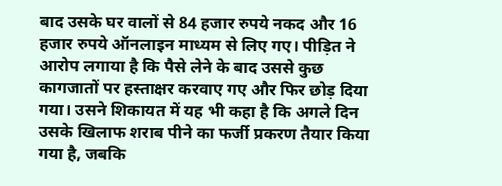बाद उसके घर वालों से 84 हजार रुपये नकद और 16 हजार रुपये ऑनलाइन माध्यम से लिए गए। पीड़ित ने आरोप लगाया है कि पैसे लेने के बाद उससे कुछ कागजातों पर हस्ताक्षर करवाए गए और फिर छोड़ दिया गया। उसने शिकायत में यह भी कहा है कि अगले दिन उसके खिलाफ शराब पीने का फर्जी प्रकरण तैयार किया गया है, जबकि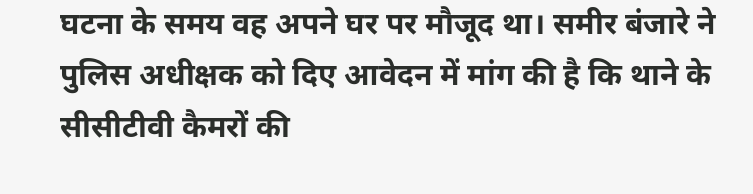घटना के समय वह अपने घर पर मौजूद था। समीर बंजारे ने पुलिस अधीक्षक को दिए आवेदन में मांग की है कि थाने के सीसीटीवी कैमरों की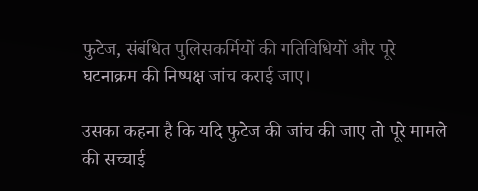फुटेज, संबंधित पुलिसकर्मियों की गतिविधियों और पूरे घटनाक्रम की निष्पक्ष जांच कराई जाए।

उसका कहना है कि यदि फुटेज की जांच की जाए तो पूरे मामले की सच्चाई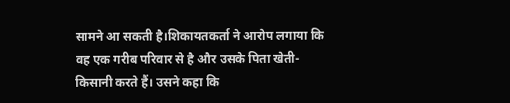सामने आ सकती है।शिकायतकर्ता ने आरोप लगाया कि वह एक गरीब परिवार से है और उसके पिता खेती-किसानी करते हैं। उसने कहा कि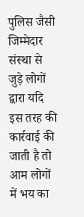पुलिस जैसी जिम्मेदार संस्था से जुड़े लोगों द्वारा यदि इस तरह की कार्रवाई की जाती है तो आम लोगों में भय का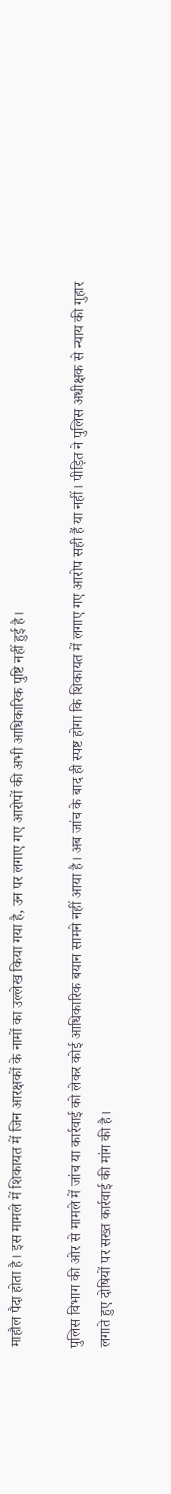माहौल पैदा होता है। इस मामले में शिकायत में जिन आरक्षकों के नामों का उल्लेख किया गया है, उन पर लगाए गए आरोपों की अभी आधिकारिक पुष्टि नहीं हुई है।

पुलिस विभाग की ओर से मामले में जांच या कार्रवाई को लेकर कोई आधिकारिक बयान सामने नहीं आया है। अब जांच के बाद ही स्पष्ट होगा कि शिकायत में लगाए गए आरोप सही हैं या नहीं। पीड़ित ने पुलिस अधीक्षक से न्याय की गुहार लगाते हुए दोषियों पर सख्त कार्रवाई की मांग की है।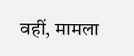वहीं, मामला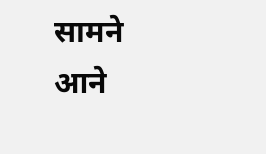सामने आने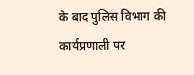के बाद पुलिस विभाग की कार्यप्रणाली पर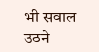भी सवाल उठने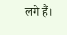लगे हैं।